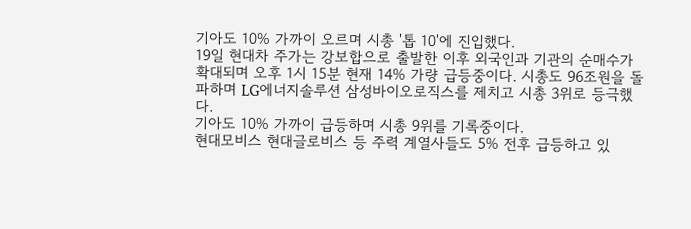기아도 10% 가까이 오르며 시총 '톱 10'에 진입했다.
19일 현대차 주가는 강보합으로 출발한 이후 외국인과 기관의 순매수가 확대되며 오후 1시 15분 현재 14% 가량 급등중이다. 시총도 96조원을 돌파하며 LG에너지솔루션 삼성바이오로직스를 제치고 시총 3위로 등극했다.
기아도 10% 가까이 급등하며 시총 9위를 기록중이다.
현대모비스 현대글로비스 등 주력 계열사들도 5% 전후 급등하고 있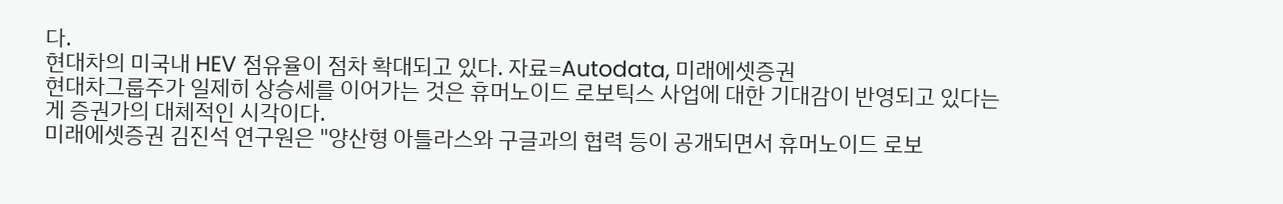다.
현대차의 미국내 HEV 점유율이 점차 확대되고 있다. 자료=Autodata, 미래에셋증권
현대차그룹주가 일제히 상승세를 이어가는 것은 휴머노이드 로보틱스 사업에 대한 기대감이 반영되고 있다는 게 증권가의 대체적인 시각이다.
미래에셋증권 김진석 연구원은 "양산형 아틀라스와 구글과의 협력 등이 공개되면서 휴머노이드 로보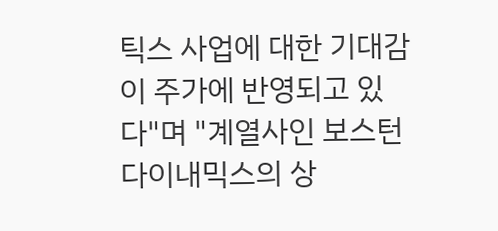틱스 사업에 대한 기대감이 주가에 반영되고 있다"며 "계열사인 보스턴다이내믹스의 상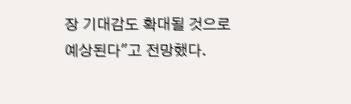장 기대감도 확대될 것으로 예상된다"고 전망했다.